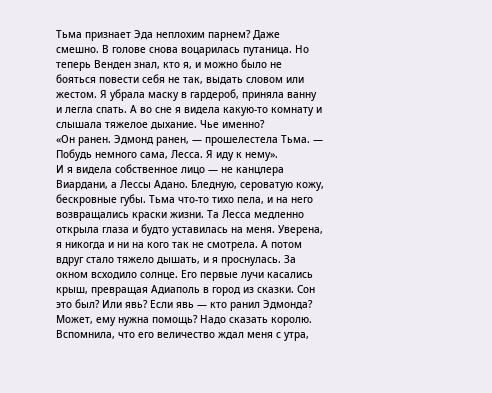Тьма признает Эда неплохим парнем? Даже смешно. В голове снова воцарилась путаница. Но теперь Венден знал, кто я, и можно было не бояться повести себя не так, выдать словом или жестом. Я убрала маску в гардероб, приняла ванну и легла спать. А во сне я видела какую-то комнату и слышала тяжелое дыхание. Чье именно?
«Он ранен. Эдмонд ранен, — прошелестела Тьма. — Побудь немного сама, Лесса. Я иду к нему».
И я видела собственное лицо — не канцлера Виардани, а Лессы Адано. Бледную, сероватую кожу, бескровные губы. Тьма что-то тихо пела, и на него возвращались краски жизни. Та Лесса медленно открыла глаза и будто уставилась на меня. Уверена, я никогда и ни на кого так не смотрела. А потом вдруг стало тяжело дышать, и я проснулась. За окном всходило солнце. Его первые лучи касались крыш, превращая Адиаполь в город из сказки. Сон это был? Или явь? Если явь — кто ранил Эдмонда? Может, ему нужна помощь? Надо сказать королю.
Вспомнила, что его величество ждал меня с утра,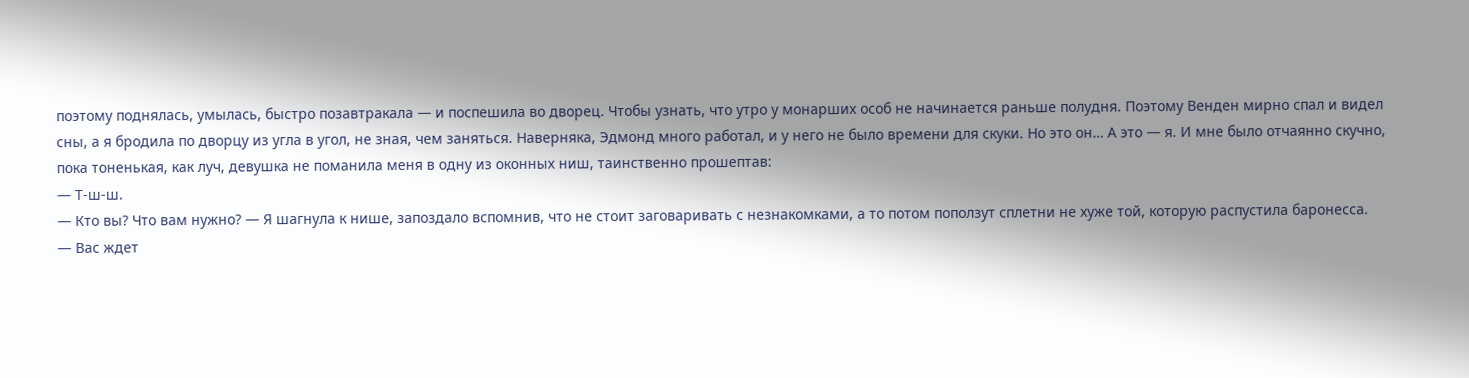поэтому поднялась, умылась, быстро позавтракала — и поспешила во дворец. Чтобы узнать, что утро у монарших особ не начинается раньше полудня. Поэтому Венден мирно спал и видел сны, а я бродила по дворцу из угла в угол, не зная, чем заняться. Наверняка, Эдмонд много работал, и у него не было времени для скуки. Но это он… А это — я. И мне было отчаянно скучно, пока тоненькая, как луч, девушка не поманила меня в одну из оконных ниш, таинственно прошептав:
— Т-ш-ш.
— Кто вы? Что вам нужно? — Я шагнула к нише, запоздало вспомнив, что не стоит заговаривать с незнакомками, а то потом поползут сплетни не хуже той, которую распустила баронесса.
— Вас ждет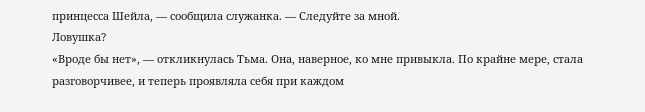принцесса Шейла, — сообщила служанка. — Следуйте за мной.
Ловушка?
«Вроде бы нет», — откликнулась Тьма. Она, наверное, ко мне привыкла. По крайне мере, стала разговорчивее, и теперь проявляла себя при каждом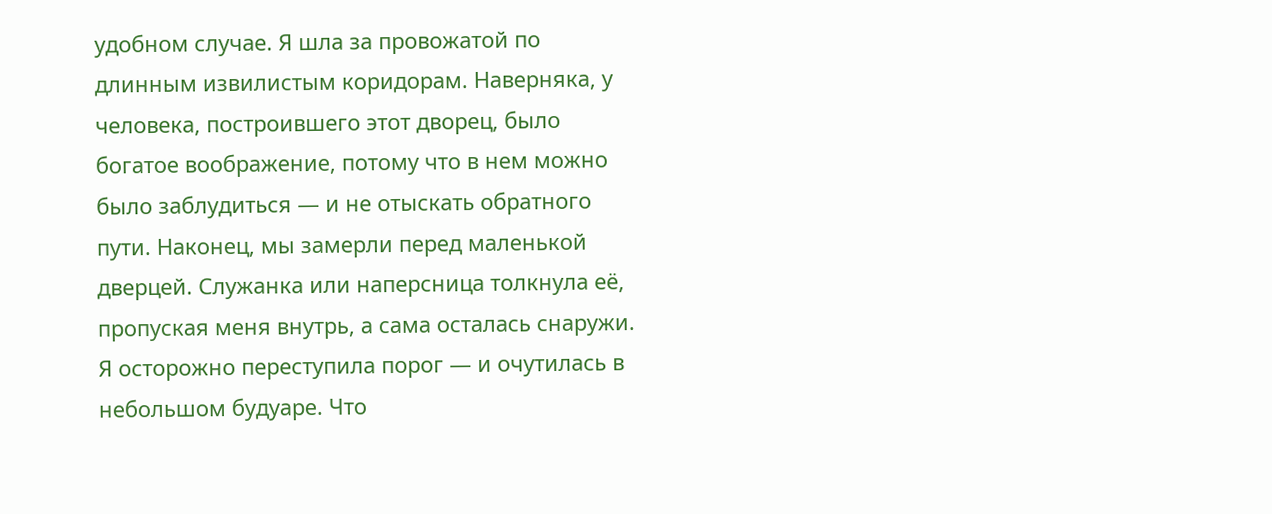удобном случае. Я шла за провожатой по длинным извилистым коридорам. Наверняка, у человека, построившего этот дворец, было богатое воображение, потому что в нем можно было заблудиться — и не отыскать обратного пути. Наконец, мы замерли перед маленькой дверцей. Служанка или наперсница толкнула её, пропуская меня внутрь, а сама осталась снаружи.
Я осторожно переступила порог — и очутилась в небольшом будуаре. Что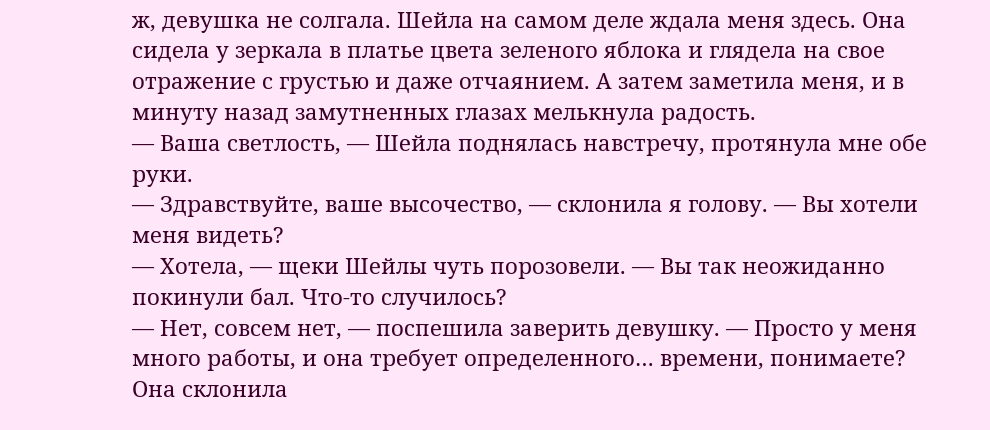ж, девушка не солгала. Шейла на самом деле ждала меня здесь. Она сидела у зеркала в платье цвета зеленого яблока и глядела на свое отражение с грустью и даже отчаянием. А затем заметила меня, и в минуту назад замутненных глазах мелькнула радость.
— Ваша светлость, — Шейла поднялась навстречу, протянула мне обе руки.
— Здравствуйте, ваше высочество, — склонила я голову. — Вы хотели меня видеть?
— Хотела, — щеки Шейлы чуть порозовели. — Вы так неожиданно покинули бал. Что-то случилось?
— Нет, совсем нет, — поспешила заверить девушку. — Просто у меня много работы, и она требует определенного… времени, понимаете?
Она склонила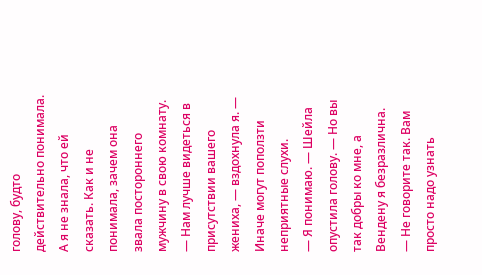голову, будто действительно понимала. А я не знала, что ей сказать. Как и не понимала, зачем она звала постороннего мужчину в свою комнату.
— Нам лучше видеться в присутствии вашего жениха, — вздохнула я. — Иначе могут поползти неприятные слухи.
— Я понимаю. — Шейла опустила голову. — Но вы так добры ко мне, а Вендену я безразлична.
— Не говорите так. Вам просто надо узнать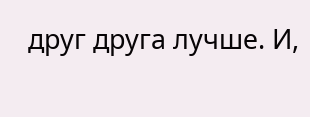друг друга лучше. И,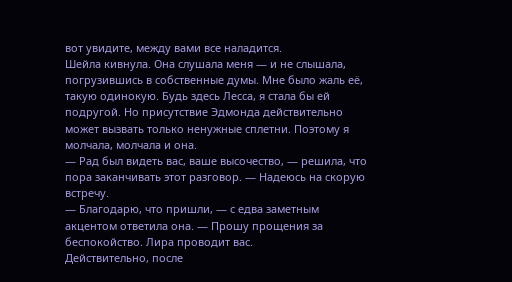вот увидите, между вами все наладится.
Шейла кивнула. Она слушала меня — и не слышала, погрузившись в собственные думы. Мне было жаль её, такую одинокую. Будь здесь Лесса, я стала бы ей подругой. Но присутствие Эдмонда действительно может вызвать только ненужные сплетни. Поэтому я молчала, молчала и она.
— Рад был видеть вас, ваше высочество, — решила, что пора заканчивать этот разговор. — Надеюсь на скорую встречу.
— Благодарю, что пришли, — с едва заметным акцентом ответила она. — Прошу прощения за беспокойство. Лира проводит вас.
Действительно, после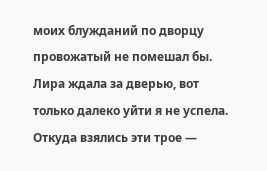моих блужданий по дворцу провожатый не помешал бы. Лира ждала за дверью, вот только далеко уйти я не успела. Откуда взялись эти трое —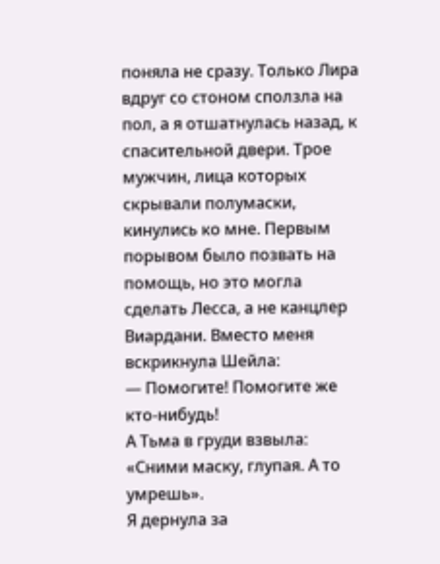поняла не сразу. Только Лира вдруг со стоном сползла на пол, а я отшатнулась назад, к спасительной двери. Трое мужчин, лица которых скрывали полумаски, кинулись ко мне. Первым порывом было позвать на помощь, но это могла сделать Лесса, а не канцлер Виардани. Вместо меня вскрикнула Шейла:
— Помогите! Помогите же кто-нибудь!
А Тьма в груди взвыла: «Сними маску, глупая. А то умрешь».
Я дернула за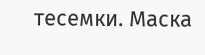тесемки. Маска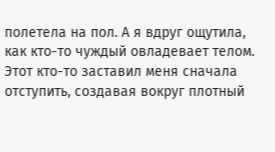полетела на пол. А я вдруг ощутила, как кто-то чуждый овладевает телом. Этот кто-то заставил меня сначала отступить, создавая вокруг плотный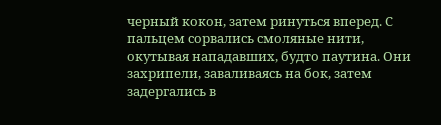черный кокон, затем ринуться вперед. С пальцем сорвались смоляные нити, окутывая нападавших, будто паутина. Они захрипели, заваливаясь на бок, затем задергались в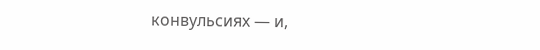конвульсиях — и,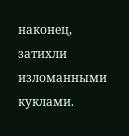наконец, затихли изломанными куклами.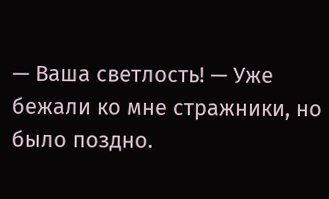— Ваша светлость! — Уже бежали ко мне стражники, но было поздно.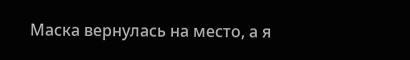Маска вернулась на место, а я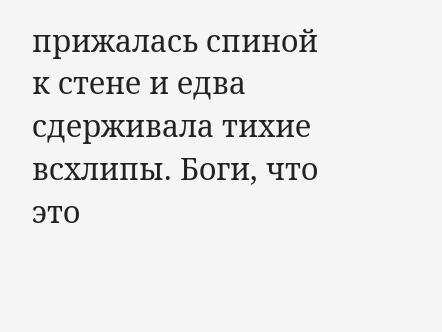прижалась спиной к стене и едва сдерживала тихие всхлипы. Боги, что это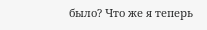было? Что же я теперь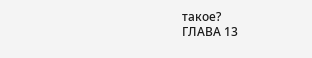такое?
ГЛАВА 13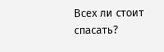Всех ли стоит спасать?